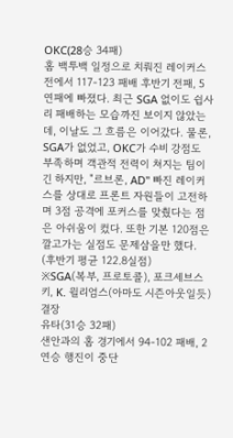OKC(28승 34패)
홈 백투백 일정으로 치뤄진 레이커스 전에서 117-123 패배 후반기 전패, 5연패에 빠졌다. 최근 SGA 없이도 쉽사리 패배하는 모습까진 보이지 않았는데, 이날도 그 흐름은 이어갔다. 물론, SGA가 없었고, OKC가 수비 강점도 부족하며 객관적 전력이 쳐지는 팀이긴 하지만, "르브론, AD" 빠진 레이커스를 상대로 프론트 자원들이 고전하며 3점 공격에 포커스를 맞췄다는 점은 아쉬움이 컸다. 또한 기본 120점은 깔고가는 실점도 문제삼을만 했다. (후반기 평균 122.8실점)
※SGA(복부, 프로토콜), 포크세브스키, K. 윌리엄스(아마도 시즌아웃일듯) 결장
유타(31승 32패)
샌안과의 홈 경기에서 94-102 패배, 2연승 행진이 중단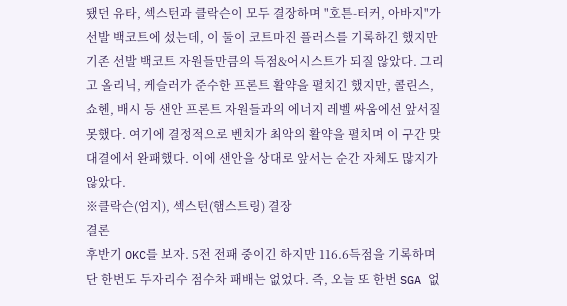됐던 유타, 섹스턴과 클락슨이 모두 결장하며 "호튼-터커, 아바지"가 선발 백코트에 섰는데, 이 둘이 코트마진 플러스를 기록하긴 했지만 기존 선발 백코트 자원들만큼의 득점&어시스트가 되질 않았다. 그리고 올리닉, 케슬러가 준수한 프론트 활약을 펼치긴 했지만, 콜린스, 쇼헨, 배시 등 샌안 프론트 자원들과의 에너지 레벨 싸움에선 앞서질 못했다. 여기에 결정적으로 벤치가 최악의 활약을 펼치며 이 구간 맞대결에서 완패했다. 이에 샌안을 상대로 앞서는 순간 자체도 많지가 않았다.
※클락슨(엄지), 섹스턴(햄스트링) 결장
결론
후반기 OKC를 보자. 5전 전패 중이긴 하지만 116.6득점을 기록하며 단 한번도 두자리수 점수차 패배는 없었다. 즉, 오늘 또 한번 SGA 없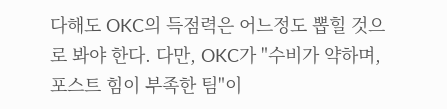다해도 OKC의 득점력은 어느정도 뽑힐 것으로 봐야 한다. 다만, OKC가 "수비가 약하며, 포스트 힘이 부족한 팀"이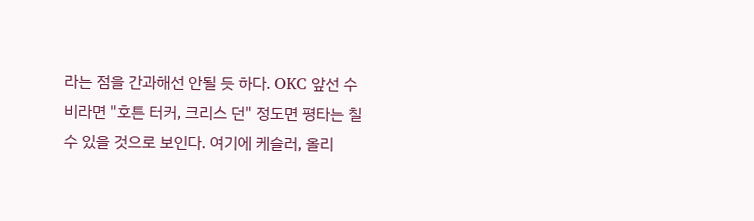라는 점을 간과해선 안될 듯 하다. OKC 앞선 수비라면 "호튼 터커, 크리스 던" 정도면 평타는 칠 수 있을 것으로 보인다. 여기에 케슬러, 올리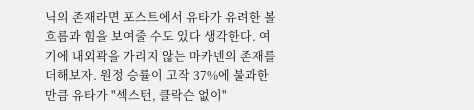닉의 존재라면 포스트에서 유타가 유려한 볼 흐름과 힘을 보여줄 수도 있다 생각한다. 여기에 내외곽을 가리지 않는 마카넨의 존재를 더해보자. 원정 승률이 고작 37%에 불과한만큼 유타가 "섹스턴, 클락슨 없이"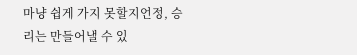마냥 쉽게 가지 못할지언정, 승리는 만들어낼 수 있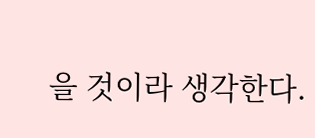을 것이라 생각한다.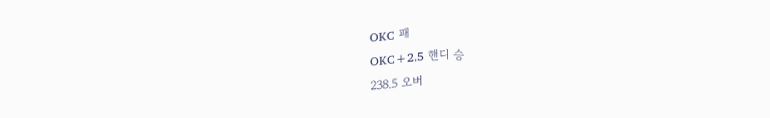OKC 패
OKC+2.5 핸디 승
238.5 오버